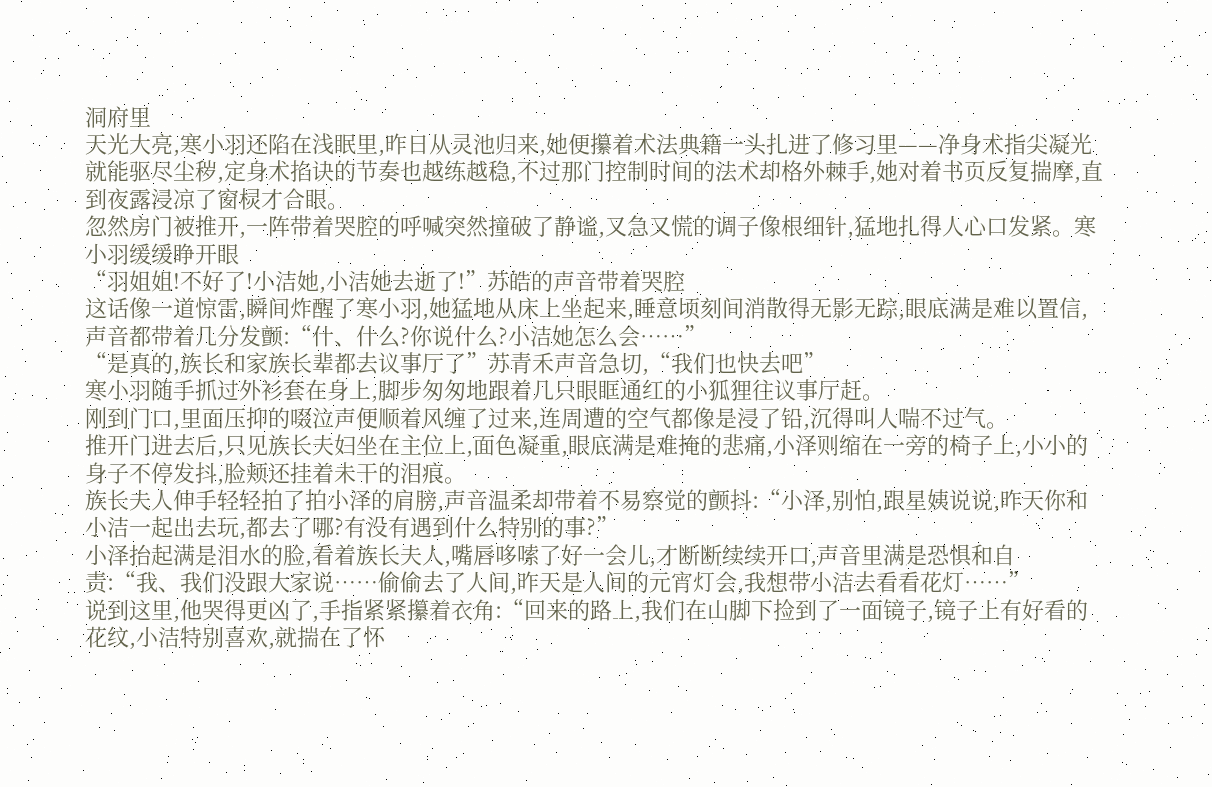洞府里
天光大亮,寒小羽还陷在浅眠里,昨日从灵池归来,她便攥着术法典籍一头扎进了修习里——净身术指尖凝光就能驱尽尘秽,定身术掐诀的节奏也越练越稳,不过那门控制时间的法术却格外棘手,她对着书页反复揣摩,直到夜露浸凉了窗棂才合眼。
忽然房门被推开,一阵带着哭腔的呼喊突然撞破了静谧,又急又慌的调子像根细针,猛地扎得人心口发紧。寒小羽缓缓睁开眼
“羽姐姐!不好了!小洁她,小洁她去逝了!”苏皓的声音带着哭腔
这话像一道惊雷,瞬间炸醒了寒小羽,她猛地从床上坐起来,睡意顷刻间消散得无影无踪,眼底满是难以置信,声音都带着几分发颤:“什、什么?你说什么?小洁她怎么会……”
“是真的,族长和家族长辈都去议事厅了”苏青禾声音急切,“我们也快去吧”
寒小羽随手抓过外衫套在身上,脚步匆匆地跟着几只眼眶通红的小狐狸往议事厅赶。
刚到门口,里面压抑的啜泣声便顺着风缠了过来,连周遭的空气都像是浸了铅,沉得叫人喘不过气。
推开门进去后,只见族长夫妇坐在主位上,面色凝重,眼底满是难掩的悲痛,小泽则缩在一旁的椅子上,小小的身子不停发抖,脸颊还挂着未干的泪痕。
族长夫人伸手轻轻拍了拍小泽的肩膀,声音温柔却带着不易察觉的颤抖:“小泽,别怕,跟星姨说说,昨天你和小洁一起出去玩,都去了哪?有没有遇到什么特别的事?”
小泽抬起满是泪水的脸,看着族长夫人,嘴唇哆嗦了好一会儿,才断断续续开口,声音里满是恐惧和自责:“我、我们没跟大家说……偷偷去了人间,昨天是人间的元宵灯会,我想带小洁去看看花灯……”
说到这里,他哭得更凶了,手指紧紧攥着衣角:“回来的路上,我们在山脚下捡到了一面镜子,镜子上有好看的花纹,小洁特别喜欢,就揣在了怀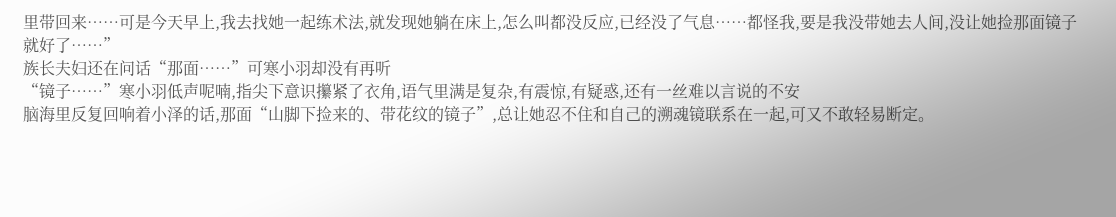里带回来……可是今天早上,我去找她一起练术法,就发现她躺在床上,怎么叫都没反应,已经没了气息……都怪我,要是我没带她去人间,没让她捡那面镜子就好了……”
族长夫妇还在问话“那面……”可寒小羽却没有再听
“镜子……”寒小羽低声呢喃,指尖下意识攥紧了衣角,语气里满是复杂,有震惊,有疑惑,还有一丝难以言说的不安
脑海里反复回响着小泽的话,那面“山脚下捡来的、带花纹的镜子”,总让她忍不住和自己的溯魂镜联系在一起,可又不敢轻易断定。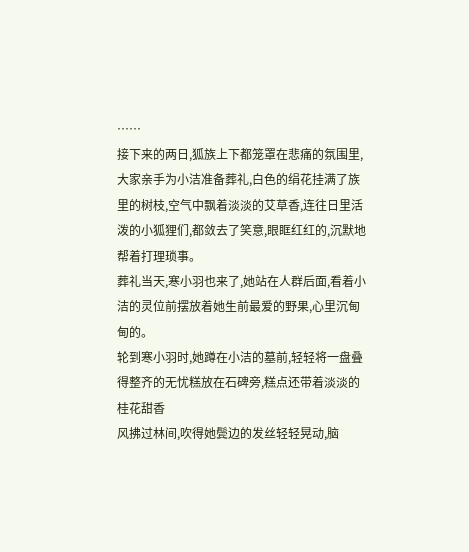……
接下来的两日,狐族上下都笼罩在悲痛的氛围里,大家亲手为小洁准备葬礼,白色的绢花挂满了族里的树枝,空气中飘着淡淡的艾草香,连往日里活泼的小狐狸们,都敛去了笑意,眼眶红红的,沉默地帮着打理琐事。
葬礼当天,寒小羽也来了,她站在人群后面,看着小洁的灵位前摆放着她生前最爱的野果,心里沉甸甸的。
轮到寒小羽时,她蹲在小洁的墓前,轻轻将一盘叠得整齐的无忧糕放在石碑旁,糕点还带着淡淡的桂花甜香
风拂过林间,吹得她鬓边的发丝轻轻晃动,脑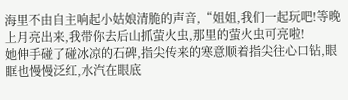海里不由自主响起小姑娘清脆的声音,“姐姐,我们一起玩吧!等晚上月亮出来,我带你去后山抓萤火虫,那里的萤火虫可亮啦!
她伸手碰了碰冰凉的石碑,指尖传来的寒意顺着指尖往心口钻,眼眶也慢慢泛红,水汽在眼底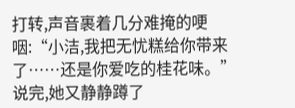打转,声音裹着几分难掩的哽咽:“小洁,我把无忧糕给你带来了……还是你爱吃的桂花味。”
说完,她又静静蹲了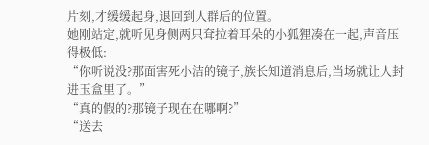片刻,才缓缓起身,退回到人群后的位置。
她刚站定,就听见身侧两只耷拉着耳朵的小狐狸凑在一起,声音压得极低:
“你听说没?那面害死小洁的镜子,族长知道消息后,当场就让人封进玉盒里了。”
“真的假的?那镜子现在在哪啊?”
“送去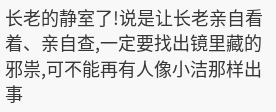长老的静室了!说是让长老亲自看着、亲自查,一定要找出镜里藏的邪祟,可不能再有人像小洁那样出事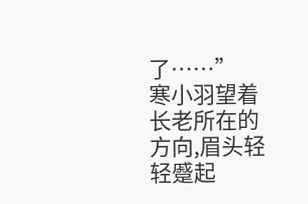了……”
寒小羽望着长老所在的方向,眉头轻轻蹙起